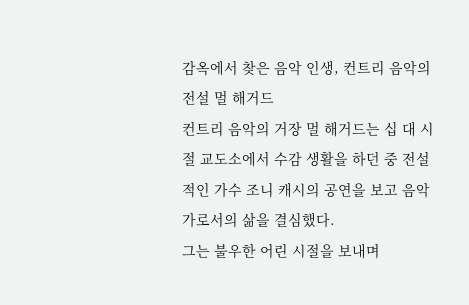감옥에서 찾은 음악 인생, 컨트리 음악의 전설 멀 해거드
컨트리 음악의 거장 멀 해거드는 십 대 시절 교도소에서 수감 생활을 하던 중 전설적인 가수 조니 캐시의 공연을 보고 음악가로서의 삶을 결심했다.
그는 불우한 어린 시절을 보내며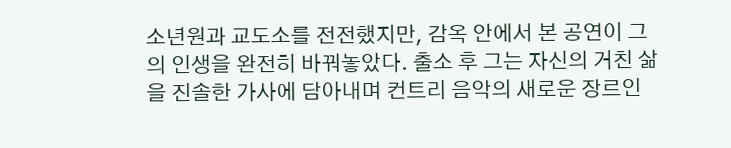소년원과 교도소를 전전했지만, 감옥 안에서 본 공연이 그의 인생을 완전히 바꿔놓았다. 출소 후 그는 자신의 거친 삶을 진솔한 가사에 담아내며 컨트리 음악의 새로운 장르인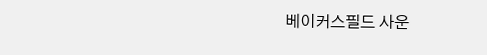베이커스필드 사운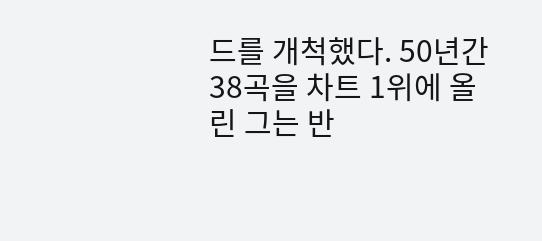드를 개척했다. 50년간 38곡을 차트 1위에 올린 그는 반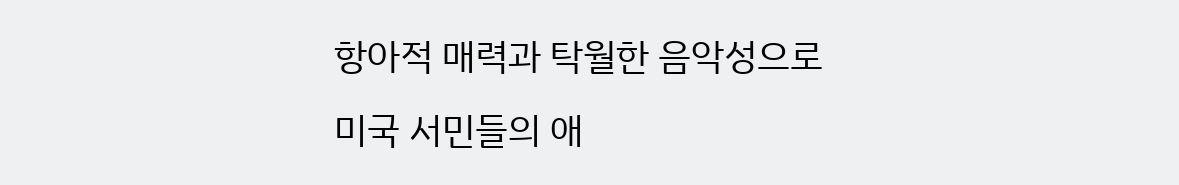항아적 매력과 탁월한 음악성으로 미국 서민들의 애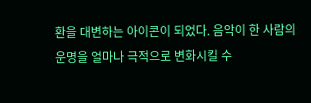환을 대변하는 아이콘이 되었다. 음악이 한 사람의 운명을 얼마나 극적으로 변화시킬 수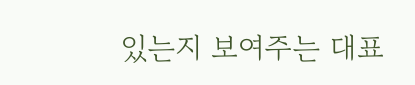있는지 보여주는 대표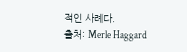적인 사례다.
출처: Merle Haggard